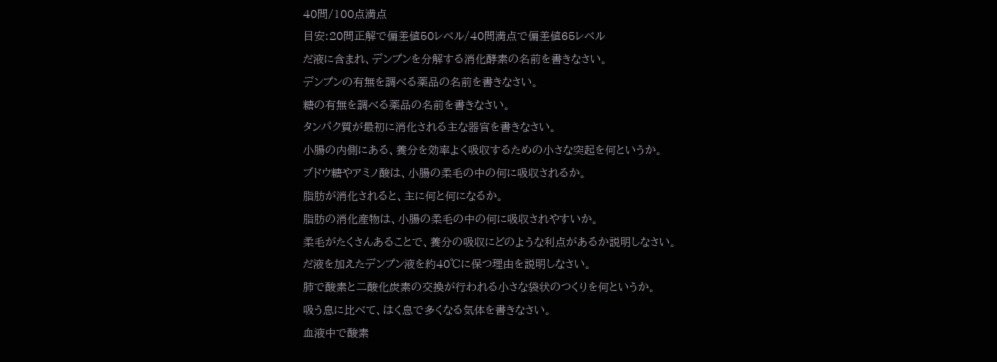40問/100点満点
目安:20問正解で偏差値50レベル/40問満点で偏差値65レベル
だ液に含まれ、デンプンを分解する消化酵素の名前を書きなさい。
デンプンの有無を調べる薬品の名前を書きなさい。
糖の有無を調べる薬品の名前を書きなさい。
タンパク質が最初に消化される主な器官を書きなさい。
小腸の内側にある、養分を効率よく吸収するための小さな突起を何というか。
ブドウ糖やアミノ酸は、小腸の柔毛の中の何に吸収されるか。
脂肪が消化されると、主に何と何になるか。
脂肪の消化産物は、小腸の柔毛の中の何に吸収されやすいか。
柔毛がたくさんあることで、養分の吸収にどのような利点があるか説明しなさい。
だ液を加えたデンプン液を約40℃に保つ理由を説明しなさい。
肺で酸素と二酸化炭素の交換が行われる小さな袋状のつくりを何というか。
吸う息に比べて、はく息で多くなる気体を書きなさい。
血液中で酸素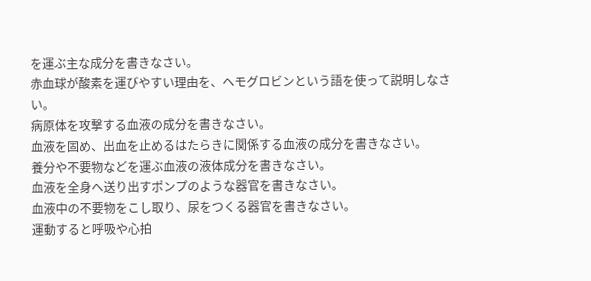を運ぶ主な成分を書きなさい。
赤血球が酸素を運びやすい理由を、ヘモグロビンという語を使って説明しなさい。
病原体を攻撃する血液の成分を書きなさい。
血液を固め、出血を止めるはたらきに関係する血液の成分を書きなさい。
養分や不要物などを運ぶ血液の液体成分を書きなさい。
血液を全身へ送り出すポンプのような器官を書きなさい。
血液中の不要物をこし取り、尿をつくる器官を書きなさい。
運動すると呼吸や心拍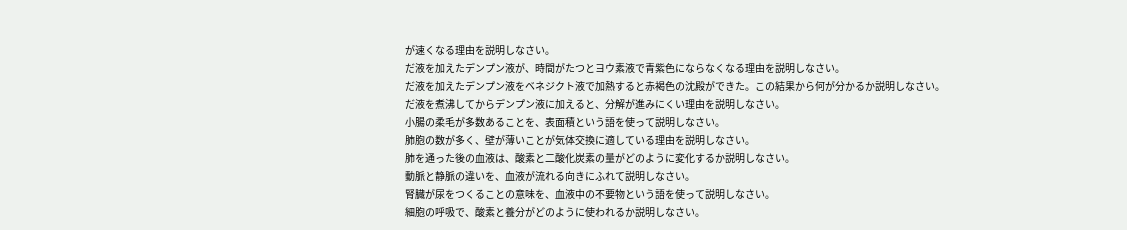が速くなる理由を説明しなさい。
だ液を加えたデンプン液が、時間がたつとヨウ素液で青紫色にならなくなる理由を説明しなさい。
だ液を加えたデンプン液をベネジクト液で加熱すると赤褐色の沈殿ができた。この結果から何が分かるか説明しなさい。
だ液を煮沸してからデンプン液に加えると、分解が進みにくい理由を説明しなさい。
小腸の柔毛が多数あることを、表面積という語を使って説明しなさい。
肺胞の数が多く、壁が薄いことが気体交換に適している理由を説明しなさい。
肺を通った後の血液は、酸素と二酸化炭素の量がどのように変化するか説明しなさい。
動脈と静脈の違いを、血液が流れる向きにふれて説明しなさい。
腎臓が尿をつくることの意味を、血液中の不要物という語を使って説明しなさい。
細胞の呼吸で、酸素と養分がどのように使われるか説明しなさい。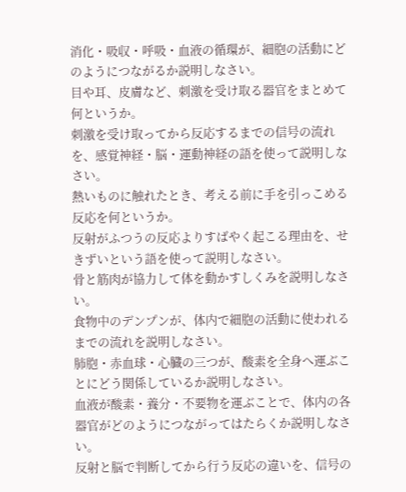消化・吸収・呼吸・血液の循環が、細胞の活動にどのようにつながるか説明しなさい。
目や耳、皮膚など、刺激を受け取る器官をまとめて何というか。
刺激を受け取ってから反応するまでの信号の流れを、感覚神経・脳・運動神経の語を使って説明しなさい。
熱いものに触れたとき、考える前に手を引っこめる反応を何というか。
反射がふつうの反応よりすばやく起こる理由を、せきずいという語を使って説明しなさい。
骨と筋肉が協力して体を動かすしくみを説明しなさい。
食物中のデンプンが、体内で細胞の活動に使われるまでの流れを説明しなさい。
肺胞・赤血球・心臓の三つが、酸素を全身へ運ぶことにどう関係しているか説明しなさい。
血液が酸素・養分・不要物を運ぶことで、体内の各器官がどのようにつながってはたらくか説明しなさい。
反射と脳で判断してから行う反応の違いを、信号の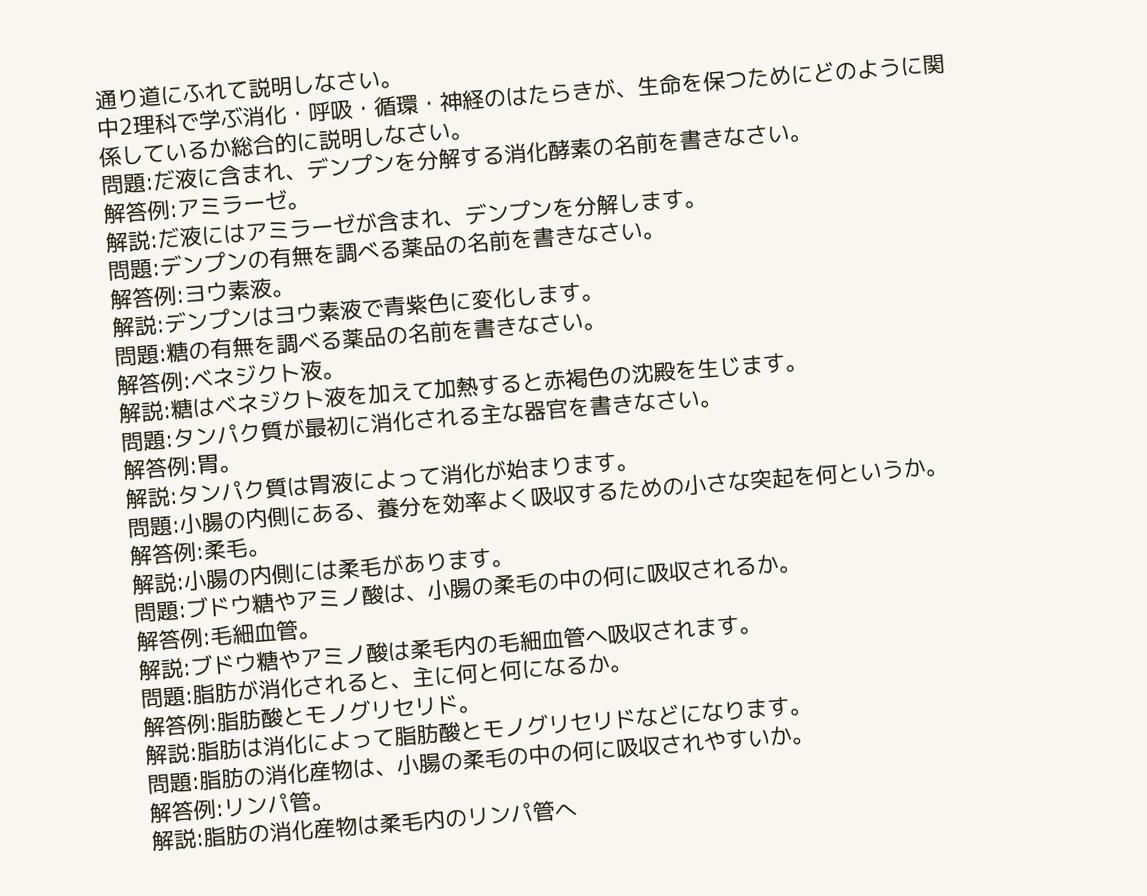通り道にふれて説明しなさい。
中2理科で学ぶ消化・呼吸・循環・神経のはたらきが、生命を保つためにどのように関係しているか総合的に説明しなさい。
問題:だ液に含まれ、デンプンを分解する消化酵素の名前を書きなさい。
解答例:アミラーゼ。
解説:だ液にはアミラーゼが含まれ、デンプンを分解します。
問題:デンプンの有無を調べる薬品の名前を書きなさい。
解答例:ヨウ素液。
解説:デンプンはヨウ素液で青紫色に変化します。
問題:糖の有無を調べる薬品の名前を書きなさい。
解答例:ベネジクト液。
解説:糖はベネジクト液を加えて加熱すると赤褐色の沈殿を生じます。
問題:タンパク質が最初に消化される主な器官を書きなさい。
解答例:胃。
解説:タンパク質は胃液によって消化が始まります。
問題:小腸の内側にある、養分を効率よく吸収するための小さな突起を何というか。
解答例:柔毛。
解説:小腸の内側には柔毛があります。
問題:ブドウ糖やアミノ酸は、小腸の柔毛の中の何に吸収されるか。
解答例:毛細血管。
解説:ブドウ糖やアミノ酸は柔毛内の毛細血管へ吸収されます。
問題:脂肪が消化されると、主に何と何になるか。
解答例:脂肪酸とモノグリセリド。
解説:脂肪は消化によって脂肪酸とモノグリセリドなどになります。
問題:脂肪の消化産物は、小腸の柔毛の中の何に吸収されやすいか。
解答例:リンパ管。
解説:脂肪の消化産物は柔毛内のリンパ管へ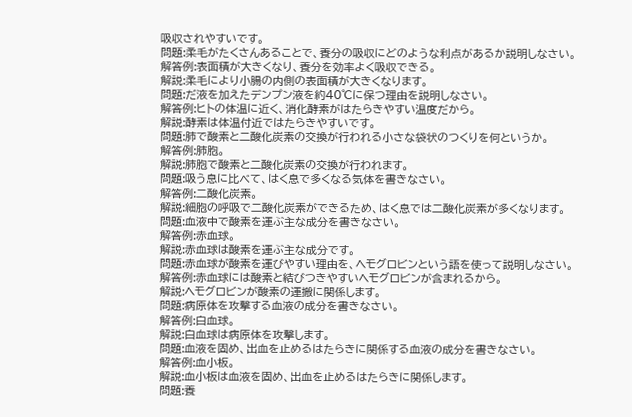吸収されやすいです。
問題:柔毛がたくさんあることで、養分の吸収にどのような利点があるか説明しなさい。
解答例:表面積が大きくなり、養分を効率よく吸収できる。
解説:柔毛により小腸の内側の表面積が大きくなります。
問題:だ液を加えたデンプン液を約40℃に保つ理由を説明しなさい。
解答例:ヒトの体温に近く、消化酵素がはたらきやすい温度だから。
解説:酵素は体温付近ではたらきやすいです。
問題:肺で酸素と二酸化炭素の交換が行われる小さな袋状のつくりを何というか。
解答例:肺胞。
解説:肺胞で酸素と二酸化炭素の交換が行われます。
問題:吸う息に比べて、はく息で多くなる気体を書きなさい。
解答例:二酸化炭素。
解説:細胞の呼吸で二酸化炭素ができるため、はく息では二酸化炭素が多くなります。
問題:血液中で酸素を運ぶ主な成分を書きなさい。
解答例:赤血球。
解説:赤血球は酸素を運ぶ主な成分です。
問題:赤血球が酸素を運びやすい理由を、ヘモグロビンという語を使って説明しなさい。
解答例:赤血球には酸素と結びつきやすいヘモグロビンが含まれるから。
解説:ヘモグロビンが酸素の運搬に関係します。
問題:病原体を攻撃する血液の成分を書きなさい。
解答例:白血球。
解説:白血球は病原体を攻撃します。
問題:血液を固め、出血を止めるはたらきに関係する血液の成分を書きなさい。
解答例:血小板。
解説:血小板は血液を固め、出血を止めるはたらきに関係します。
問題:養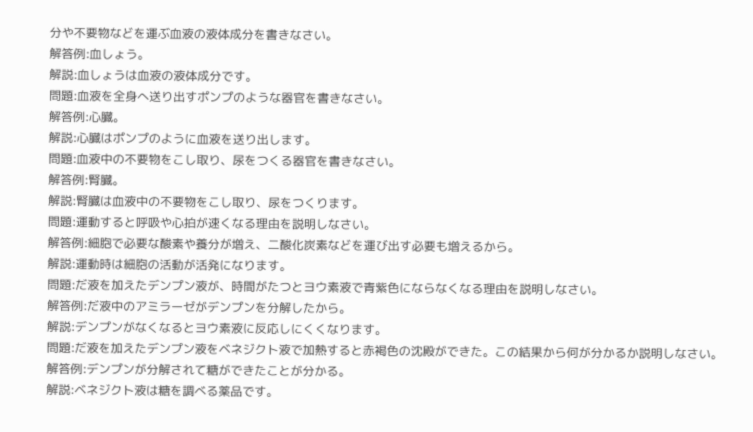分や不要物などを運ぶ血液の液体成分を書きなさい。
解答例:血しょう。
解説:血しょうは血液の液体成分です。
問題:血液を全身へ送り出すポンプのような器官を書きなさい。
解答例:心臓。
解説:心臓はポンプのように血液を送り出します。
問題:血液中の不要物をこし取り、尿をつくる器官を書きなさい。
解答例:腎臓。
解説:腎臓は血液中の不要物をこし取り、尿をつくります。
問題:運動すると呼吸や心拍が速くなる理由を説明しなさい。
解答例:細胞で必要な酸素や養分が増え、二酸化炭素などを運び出す必要も増えるから。
解説:運動時は細胞の活動が活発になります。
問題:だ液を加えたデンプン液が、時間がたつとヨウ素液で青紫色にならなくなる理由を説明しなさい。
解答例:だ液中のアミラーゼがデンプンを分解したから。
解説:デンプンがなくなるとヨウ素液に反応しにくくなります。
問題:だ液を加えたデンプン液をベネジクト液で加熱すると赤褐色の沈殿ができた。この結果から何が分かるか説明しなさい。
解答例:デンプンが分解されて糖ができたことが分かる。
解説:ベネジクト液は糖を調べる薬品です。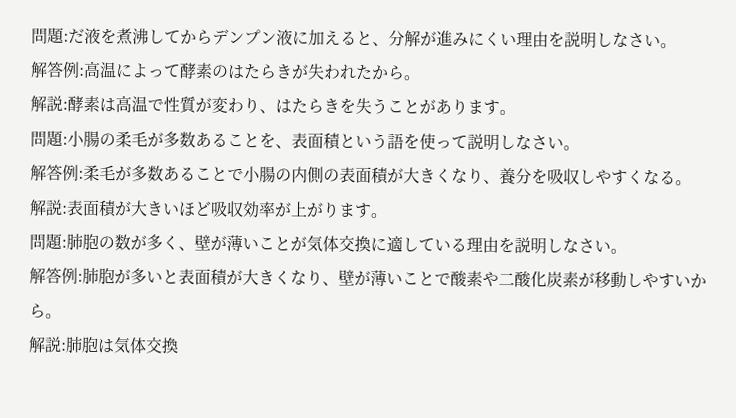問題:だ液を煮沸してからデンプン液に加えると、分解が進みにくい理由を説明しなさい。
解答例:高温によって酵素のはたらきが失われたから。
解説:酵素は高温で性質が変わり、はたらきを失うことがあります。
問題:小腸の柔毛が多数あることを、表面積という語を使って説明しなさい。
解答例:柔毛が多数あることで小腸の内側の表面積が大きくなり、養分を吸収しやすくなる。
解説:表面積が大きいほど吸収効率が上がります。
問題:肺胞の数が多く、壁が薄いことが気体交換に適している理由を説明しなさい。
解答例:肺胞が多いと表面積が大きくなり、壁が薄いことで酸素や二酸化炭素が移動しやすいから。
解説:肺胞は気体交換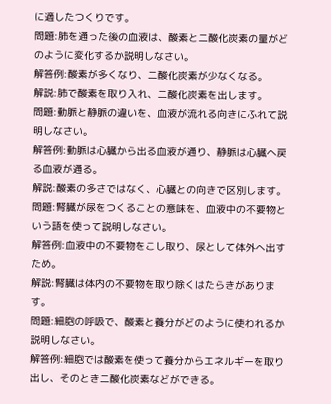に適したつくりです。
問題:肺を通った後の血液は、酸素と二酸化炭素の量がどのように変化するか説明しなさい。
解答例:酸素が多くなり、二酸化炭素が少なくなる。
解説:肺で酸素を取り入れ、二酸化炭素を出します。
問題:動脈と静脈の違いを、血液が流れる向きにふれて説明しなさい。
解答例:動脈は心臓から出る血液が通り、静脈は心臓へ戻る血液が通る。
解説:酸素の多さではなく、心臓との向きで区別します。
問題:腎臓が尿をつくることの意味を、血液中の不要物という語を使って説明しなさい。
解答例:血液中の不要物をこし取り、尿として体外へ出すため。
解説:腎臓は体内の不要物を取り除くはたらきがあります。
問題:細胞の呼吸で、酸素と養分がどのように使われるか説明しなさい。
解答例:細胞では酸素を使って養分からエネルギーを取り出し、そのとき二酸化炭素などができる。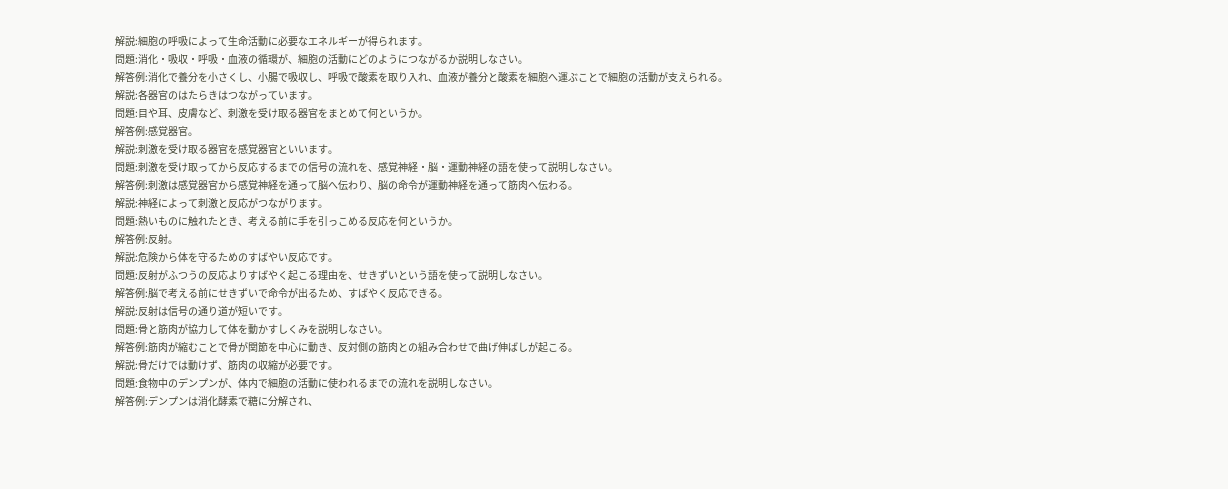解説:細胞の呼吸によって生命活動に必要なエネルギーが得られます。
問題:消化・吸収・呼吸・血液の循環が、細胞の活動にどのようにつながるか説明しなさい。
解答例:消化で養分を小さくし、小腸で吸収し、呼吸で酸素を取り入れ、血液が養分と酸素を細胞へ運ぶことで細胞の活動が支えられる。
解説:各器官のはたらきはつながっています。
問題:目や耳、皮膚など、刺激を受け取る器官をまとめて何というか。
解答例:感覚器官。
解説:刺激を受け取る器官を感覚器官といいます。
問題:刺激を受け取ってから反応するまでの信号の流れを、感覚神経・脳・運動神経の語を使って説明しなさい。
解答例:刺激は感覚器官から感覚神経を通って脳へ伝わり、脳の命令が運動神経を通って筋肉へ伝わる。
解説:神経によって刺激と反応がつながります。
問題:熱いものに触れたとき、考える前に手を引っこめる反応を何というか。
解答例:反射。
解説:危険から体を守るためのすばやい反応です。
問題:反射がふつうの反応よりすばやく起こる理由を、せきずいという語を使って説明しなさい。
解答例:脳で考える前にせきずいで命令が出るため、すばやく反応できる。
解説:反射は信号の通り道が短いです。
問題:骨と筋肉が協力して体を動かすしくみを説明しなさい。
解答例:筋肉が縮むことで骨が関節を中心に動き、反対側の筋肉との組み合わせで曲げ伸ばしが起こる。
解説:骨だけでは動けず、筋肉の収縮が必要です。
問題:食物中のデンプンが、体内で細胞の活動に使われるまでの流れを説明しなさい。
解答例:デンプンは消化酵素で糖に分解され、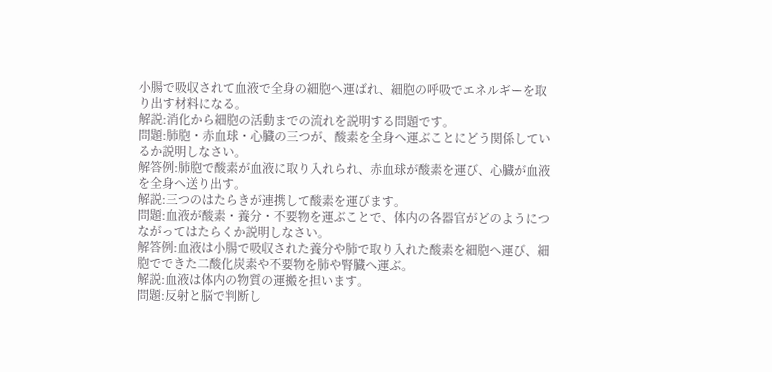小腸で吸収されて血液で全身の細胞へ運ばれ、細胞の呼吸でエネルギーを取り出す材料になる。
解説:消化から細胞の活動までの流れを説明する問題です。
問題:肺胞・赤血球・心臓の三つが、酸素を全身へ運ぶことにどう関係しているか説明しなさい。
解答例:肺胞で酸素が血液に取り入れられ、赤血球が酸素を運び、心臓が血液を全身へ送り出す。
解説:三つのはたらきが連携して酸素を運びます。
問題:血液が酸素・養分・不要物を運ぶことで、体内の各器官がどのようにつながってはたらくか説明しなさい。
解答例:血液は小腸で吸収された養分や肺で取り入れた酸素を細胞へ運び、細胞でできた二酸化炭素や不要物を肺や腎臓へ運ぶ。
解説:血液は体内の物質の運搬を担います。
問題:反射と脳で判断し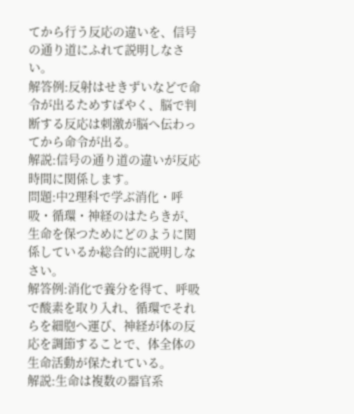てから行う反応の違いを、信号の通り道にふれて説明しなさい。
解答例:反射はせきずいなどで命令が出るためすばやく、脳で判断する反応は刺激が脳へ伝わってから命令が出る。
解説:信号の通り道の違いが反応時間に関係します。
問題:中2理科で学ぶ消化・呼吸・循環・神経のはたらきが、生命を保つためにどのように関係しているか総合的に説明しなさい。
解答例:消化で養分を得て、呼吸で酸素を取り入れ、循環でそれらを細胞へ運び、神経が体の反応を調節することで、体全体の生命活動が保たれている。
解説:生命は複数の器官系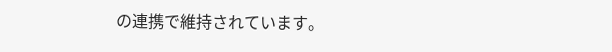の連携で維持されています。